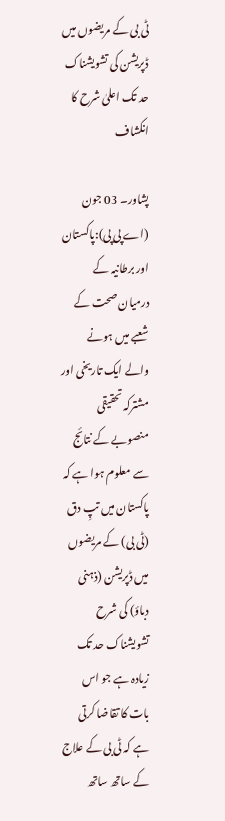ٹی بی کے مریضوں میں ڈپریشن کی تشویشناک حد تک اعلیٰ شرح کا انکشاف

پشاور۔ 03 جون (اے پی پی):پاکستان اور برطانیہ کے درمیان صحت کے شعبے میں ہونے والے ایک تاریخی اور مشترکہ تحقیقی منصوبے کے نتائج سے معلوم ہوا ہے کہ پاکستان میں تپِ دق (ٹی بی) کے مریضوں میں ڈپریشن (ذہنی دباؤ) کی شرح تشویشناک حد تک زیادہ ہے جو اس بات کا تقاضا کرتی ہے کہ ٹی بی کے علاج کے ساتھ ساتھ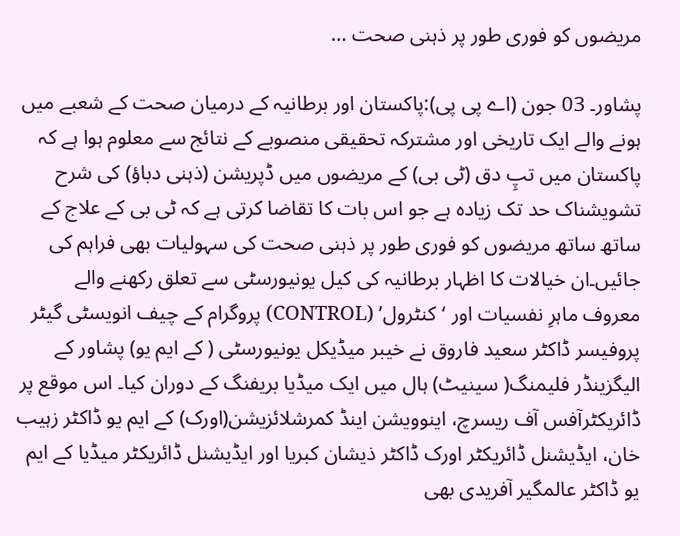مریضوں کو فوری طور پر ذہنی صحت …

پشاور۔ 03 جون (اے پی پی):پاکستان اور برطانیہ کے درمیان صحت کے شعبے میں ہونے والے ایک تاریخی اور مشترکہ تحقیقی منصوبے کے نتائج سے معلوم ہوا ہے کہ پاکستان میں تپِ دق (ٹی بی) کے مریضوں میں ڈپریشن (ذہنی دباؤ) کی شرح تشویشناک حد تک زیادہ ہے جو اس بات کا تقاضا کرتی ہے کہ ٹی بی کے علاج کے ساتھ ساتھ مریضوں کو فوری طور پر ذہنی صحت کی سہولیات بھی فراہم کی جائیں۔ان خیالات کا اظہار برطانیہ کی کیل یونیورسٹی سے تعلق رکھنے والے معروف ماہرِ نفسیات اور ‘کنٹرول’ (CONTROL) پروگرام کے چیف انویسٹی گیٹر پروفیسر ڈاکٹر سعید فاروق نے خیبر میڈیکل یونیورسٹی ( کے ایم یو) پشاور کے الیگزینڈر فلیمنگ( سینیٹ) ہال میں ایک میڈیا بریفنگ کے دوران کیا۔ اس موقع پر ڈائریکٹرآفس آف ریسرچ، اینوویشن اینڈ کمرشلائزیشن(اورک) کے ایم یو ڈاکٹر زہیب خان، ایڈیشنل ڈائریکٹر اورک ڈاکٹر ذیشان کبریا اور ایڈیشنل ڈائریکٹر میڈیا کے ایم یو ڈاکٹر عالمگیر آفریدی بھی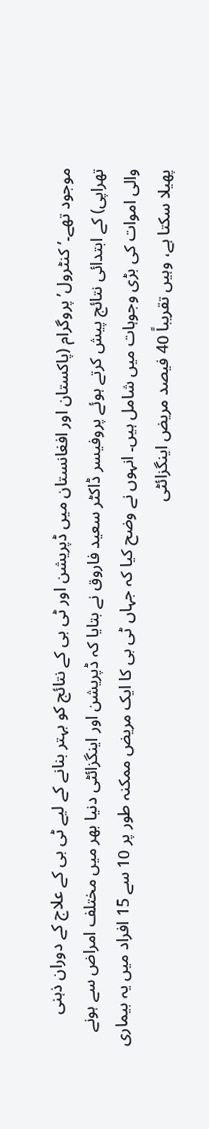موجود تھے۔’کنٹرول’ پروگرام (پاکستان اور افغانستان میں ڈپریشن اور ٹی بی کے نتائج کو بہتر بنانے کے لیے ٹی بی کے علاج کے دوران ذہنی تھراپی) کے ابتدائی نتائج پیش کرتے ہوئے پروفیسر ڈاکٹر سعید فاروق نے بتایا کہ ڈپریشن اور اینگزائٹی دنیا بھر میں مختلف امراض سے ہونے والی اموات کی بڑی وجوہات میں شامل ہیں۔ انہوں نے وضح کیا کہ جہاں ٹی بی کا ایک مریض ممکنہ طور پر 10 سے 15 افراد میں یہ بیماری پھیلا سکتا ہے، وہیں تقریباً 40 فیصد مریض اینگزائٹی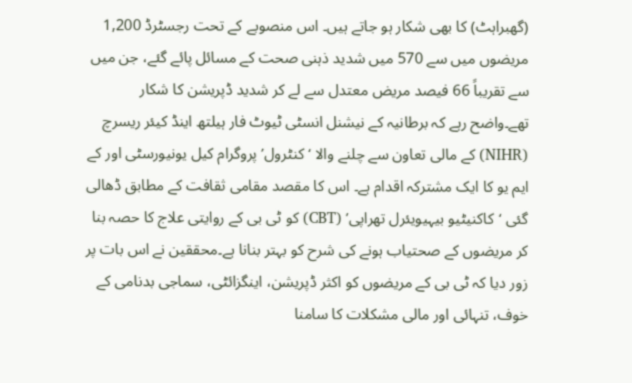(گھبراہٹ) کا بھی شکار ہو جاتے ہیں۔ اس منصوبے کے تحت رجسٹرڈ 1,200 مریضوں میں سے 570 میں شدید ذہنی صحت کے مسائل پائے گئے، جن میں سے تقریباً 66 فیصد مریض معتدل سے لے کر شدید ڈپریشن کا شکار تھے۔واضح رہے کہ برطانیہ کے نیشنل انسٹی ٹیوٹ فار ہیلتھ اینڈ کیئر ریسرچ (NIHR) کے مالی تعاون سے چلنے والا ‘کنٹرول’ پروگرام کیل یونیورسٹی اور کے ایم یو کا ایک مشترکہ اقدام ہے۔ اس کا مقصد مقامی ثقافت کے مطابق ڈھالی گئی ‘کاکنیٹیو بیہیویئرل تھراپی’ (CBT) کو ٹی بی کے روایتی علاج کا حصہ بنا کر مریضوں کے صحتیاب ہونے کی شرح کو بہتر بنانا ہے۔محققین نے اس بات پر زور دیا کہ ٹی بی کے مریضوں کو اکثر ڈپریشن، اینگزائٹی، سماجی بدنامی کے خوف، تنہائی اور مالی مشکلات کا سامنا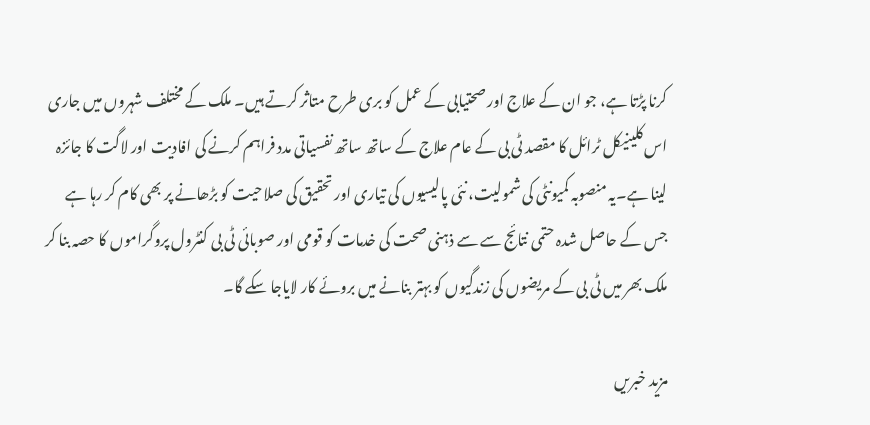کرنا پڑتا ہے، جو ان کے علاج اور صحتیابی کے عمل کو بری طرح متاثر کرتے ہیں۔ ملک کے مختلف شہروں میں جاری اس کلینیکل ٹرائل کا مقصد ٹی بی کے عام علاج کے ساتھ ساتھ نفسیاتی مدد فراہم کرنے کی افادیت اور لاگت کا جائزہ لینا ہے۔یہ منصوبہ کمیونٹی کی شمولیت، نئی پالیسیوں کی تیاری اور تحقیق کی صلاحیت کو بڑھانے پر بھی کام کر رہا ہے جس کے حاصل شدہ حتمی نتائج سے سے ذہنی صحت کی خدمات کو قومی اور صوبائی ٹی بی کنٹرول پروگراموں کا حصہ بنا کر ملک بھر میں ٹی بی کے مریضوں کی زندگیوں کو بہتر بنانے میں بروئے کار لایاجا سکے گا۔

مزید خبریں